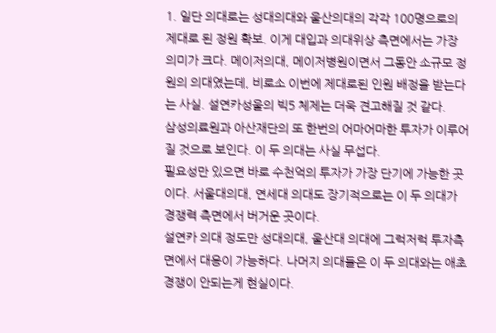1. 일단 의대로는 성대의대와 울산의대의 각각 100명으로의 제대로 된 정원 확보. 이게 대입과 의대위상 측면에서는 가장 의미가 크다. 메이저의대, 메이저병원이면서 그동안 소규모 정원의 의대였는데, 비로소 이번에 제대로된 인원 배정을 받는다는 사실. 설연카성울의 빅5 체제는 더욱 견고해질 것 같다.
삼성의료원과 아산재단의 또 한번의 어마어마한 투자가 이루어질 것으로 보인다. 이 두 의대는 사실 무섭다.
필요성만 있으면 바로 수천억의 투자가 가장 단기에 가능한 곳이다. 서울대의대, 연세대 의대도 장기적으로는 이 두 의대가 경쟁력 측면에서 버거운 곳이다.
설연카 의대 정도만 성대의대, 울산대 의대에 그럭저럭 투자측면에서 대응이 가능하다. 나머지 의대들은 이 두 의대와는 애초 경쟁이 안되는게 현실이다.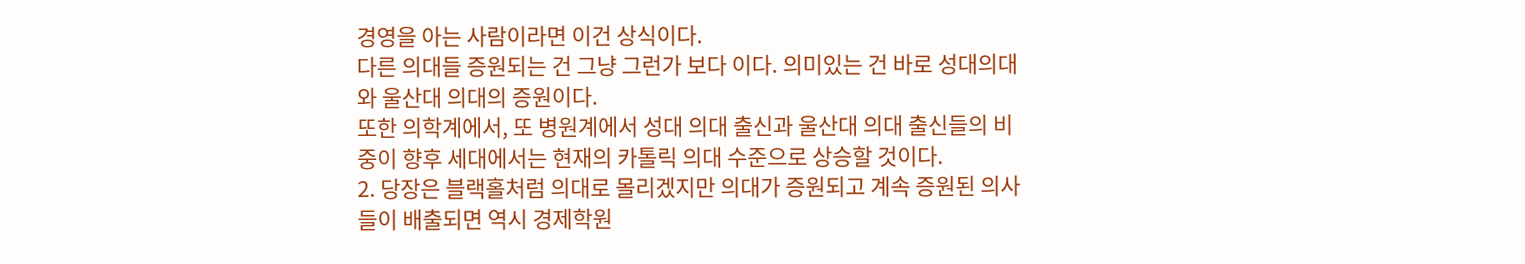경영을 아는 사람이라면 이건 상식이다.
다른 의대들 증원되는 건 그냥 그런가 보다 이다. 의미있는 건 바로 성대의대와 울산대 의대의 증원이다.
또한 의학계에서, 또 병원계에서 성대 의대 출신과 울산대 의대 출신들의 비중이 향후 세대에서는 현재의 카톨릭 의대 수준으로 상승할 것이다.
2. 당장은 블랙홀처럼 의대로 몰리겠지만 의대가 증원되고 계속 증원된 의사들이 배출되면 역시 경제학원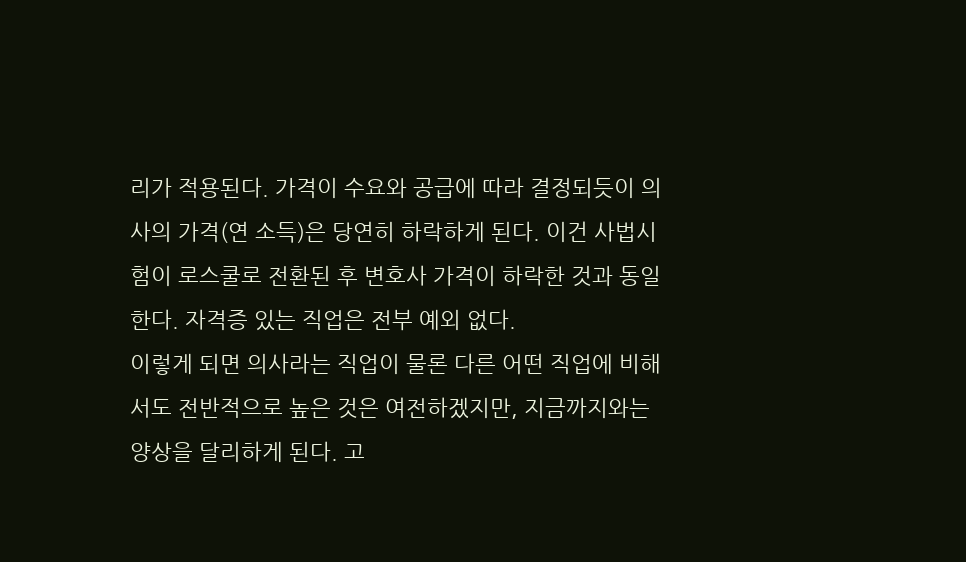리가 적용된다. 가격이 수요와 공급에 따라 결정되듯이 의사의 가격(연 소득)은 당연히 하락하게 된다. 이건 사법시험이 로스쿨로 전환된 후 변호사 가격이 하락한 것과 동일한다. 자격증 있는 직업은 전부 예외 없다.
이렇게 되면 의사라는 직업이 물론 다른 어떤 직업에 비해서도 전반적으로 높은 것은 여전하겠지만, 지금까지와는 양상을 달리하게 된다. 고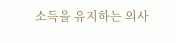소득을 유지하는 의사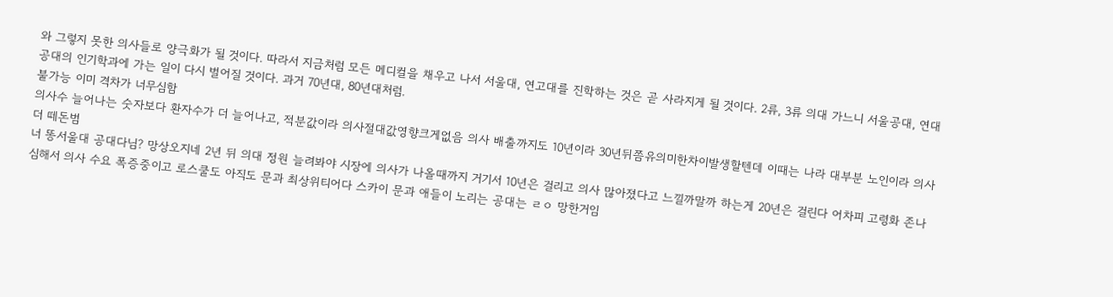와 그렇지 못한 의사들로 양극화가 될 것이다. 따라서 지금처럼 모든 메디컬을 채우고 나서 서울대, 연고대를 진학하는 것은 곧 사라지게 될 것이다. 2류, 3류 의대 가느니 서울공대, 연대 공대의 인기학과에 가는 일이 다시 벌어질 것이다. 과거 70년대, 80년대처럼.
불가능 이미 격차가 너무심함
의사수 늘어나는 숫자보다 환자수가 더 늘어나고, 적분값이라 의사절대값영향크게없음 의사 배출까지도 10년이라 30년뒤쯤유의미한차이발생할텐데 이때는 나라 대부분 노인이라 의사 더 떼돈범
너 똥서울대 공대다님? 망상오지네 2년 뒤 의대 정원 늘려봐야 시장에 의사가 나올때까지 거기서 10년은 걸리고 의사 많아졌다고 느낄까말까 하는게 20년은 걸린다 어차피 고령화 존나 심해서 의사 수요 폭증중이고 로스쿨도 아직도 문과 최상위티어다 스카이 문과 애들이 노리는 공대는 ㄹㅇ 망한거임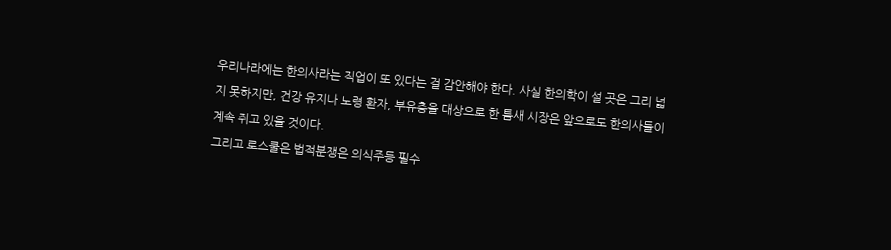우리나라에는 한의사라는 직업이 또 있다는 걸 감안해야 한다. 사실 한의학이 설 곳은 그리 넓지 못하지만, 건강 유지나 노령 환자, 부유층을 대상으로 한 틈새 시장은 앞으로도 한의사들이 계속 쥐고 있을 것이다.
그리고 로스쿨은 법적분쟁은 의식주등 필수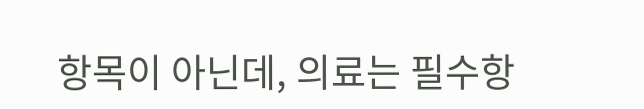항목이 아닌데, 의료는 필수항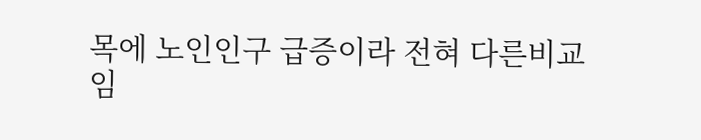목에 노인인구 급증이라 전혀 다른비교임